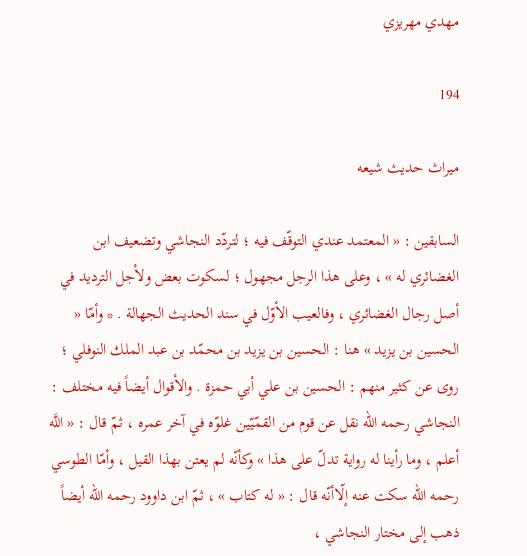مهدي مهريزي

194

ميراث حديث شيعه

السابقين : « المعتمد عندي التوقّف فيه ؛ لتردّد النجاشي وتضعيف ابن الغضائري له » ، وعلى هذا الرجل مجهول ؛ لسكوت بعض ولأجل الترديد في أصل رجال الغضائري ، وفالعيب الأوّل في سند الحديث الجهالة . * وأمّا « الحسين بن يزيد » هنا : الحسين بن يزيد بن محمّد بن عبد الملك النوفلي ؛ روى عن كثير منهم : الحسين بن علي أبي حمزة . والأقوال أيضاً فيه مختلف : النجاشي رحمه الله نقل عن قوم من القمّيّين غلوّه في آخر عمره ، ثمّ قال : « اللَّه أعلم ، وما رأينا له رواية تدلّ على هذا » وكأنّه لم يعتن بهذا القيل ، وأمّا الطوسي رحمه الله سكت عنه إلّاأنّه قال : « له كتاب » ، ثمّ ابن داوود رحمه الله أيضاً ذهب إلى مختار النجاشي ،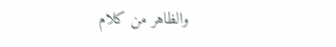والظاهر من كلام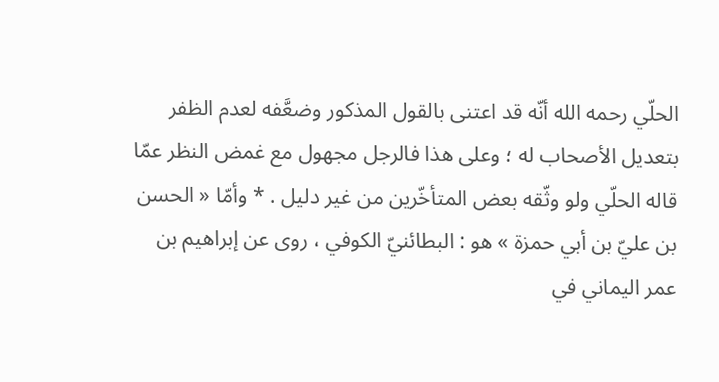الحلّي رحمه الله أنّه قد اعتنى بالقول المذكور وضعَّفه لعدم الظفر بتعديل الأصحاب له ؛ وعلى هذا فالرجل مجهول مع غمض النظر عمّا قاله الحلّي ولو وثّقه بعض المتأخّرين من غير دليل . * وأمّا « الحسن بن عليّ بن أبي حمزة » هو : البطائنيّ الكوفي ، روى عن إبراهيم بن عمر اليماني في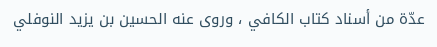عدّة من أسناد كتاب الكافي ، وروى عنه الحسين بن يزيد النوفلي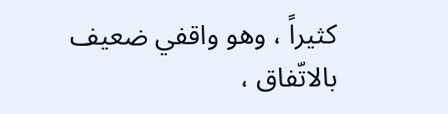كثيراً ، وهو واقفي ضعيف بالاتّفاق ،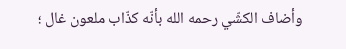وأضاف الكشّي رحمه الله بأنّه كذّاب ملعون غال ؛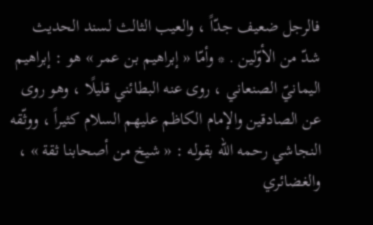فالرجل ضعيف جدّاً ، والعيب الثالث لسند الحديث شدّ من الأوّلين . * وأمّا « إبراهيم بن عمر » هو : إبراهيم اليمانيّ الصنعاني ، روى عنه البطائني قليلًا ، وهو روى عن الصادقين والإمام الكاظم عليهم السلام كثيراً ، ووثّقه النجاشي رحمه الله بقوله : « شيخ من أصحابنا ثقة » ، والغضائري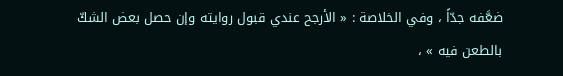ضعَّفه جدّاً ، وفي الخلاصة : « الأرجح عندي قبول روايته وإن حصل بعض الشكّ بالطعن فيه » ،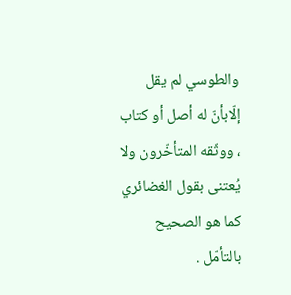والطوسي لم يقل إلّابأنّ له أصل أو كتاب ، ووثّقه المتأخّرون ولا يُعتنى بقول الغضائري كما هو الصحيح بالتأمّل .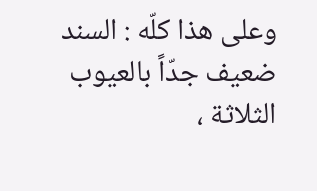وعلى هذا كلّه : السند ضعيف جدّاً بالعيوب الثلاثة ،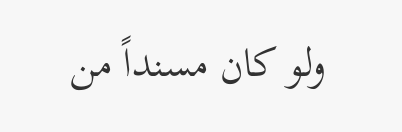ولو كان مسنداً من